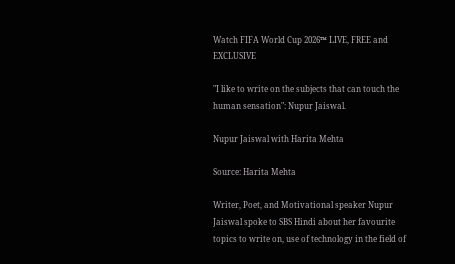Watch FIFA World Cup 2026™ LIVE, FREE and EXCLUSIVE

"I like to write on the subjects that can touch the human sensation": Nupur Jaiswal.

Nupur Jaiswal with Harita Mehta

Source: Harita Mehta

Writer, Poet, and Motivational speaker Nupur Jaiswal spoke to SBS Hindi about her favourite topics to write on, use of technology in the field of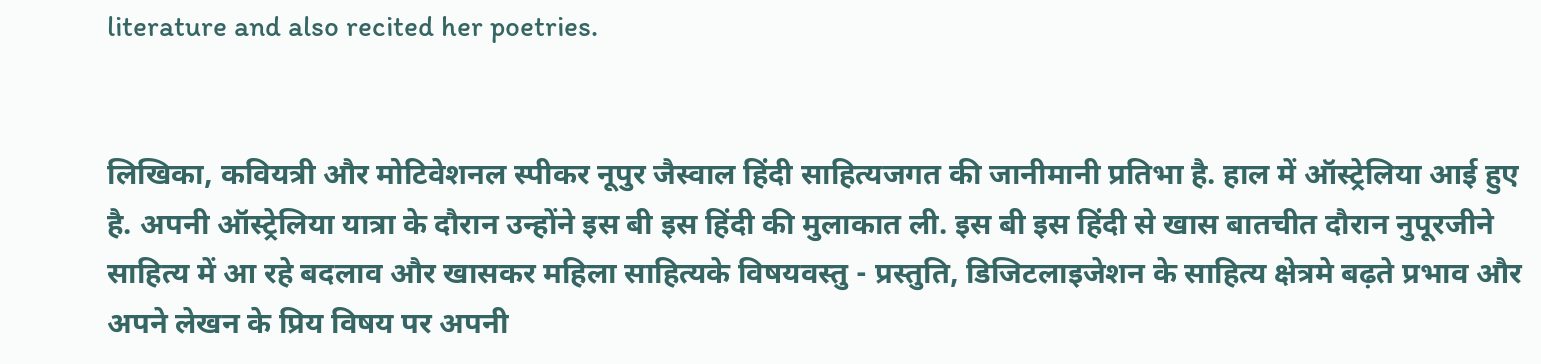literature and also recited her poetries.


लिखिका, कवियत्री और मोटिवेशनल स्पीकर नूपुर जैस्वाल हिंदी साहित्यजगत की जानीमानी प्रतिभा है. हाल में ऑस्ट्रेलिया आई हुए है. अपनी ऑस्ट्रेलिया यात्रा के दौरान उन्होंने इस बी इस हिंदी की मुलाकात ली. इस बी इस हिंदी से खास बातचीत दौरान नुपूरजीने साहित्य में आ रहे बदलाव और खासकर महिला साहित्यके विषयवस्तु - प्रस्तुति, डिजिटलाइजेशन के साहित्य क्षेत्रमे बढ़ते प्रभाव और अपने लेखन के प्रिय विषय पर अपनी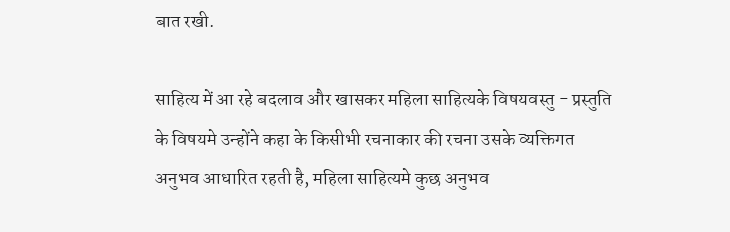बात रखी.

साहित्य में आ रहे बदलाव और खासकर महिला साहित्यके विषयवस्तु - प्रस्तुति के विषयमे उन्होंने कहा के किसीभी रचनाकार की रचना उसके व्यक्तिगत अनुभव आधारित रहती है, महिला साहित्यमे कुछ अनुभव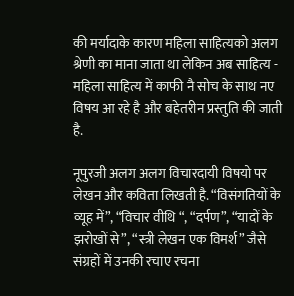की मर्यादाके कारण महिला साहित्यको अलग श्रेणी का माना जाता था लेकिन अब साहित्य - महिला साहित्य में काफी नै सोच के साथ नए विषय आ रहे है और बहेतरीन प्रस्तुति की जाती है.

नूपुरजी अलग अलग विचारदायी विषयो पर लेखन और कविता लिखती है. “विसंगतियों के व्यूह में”, “विचार वीथि “, “दर्पण”, “यादों के झरोखों से”, “स्त्री लेखन एक विमर्श” जैसे संग्रहों में उनकी रचाए रचना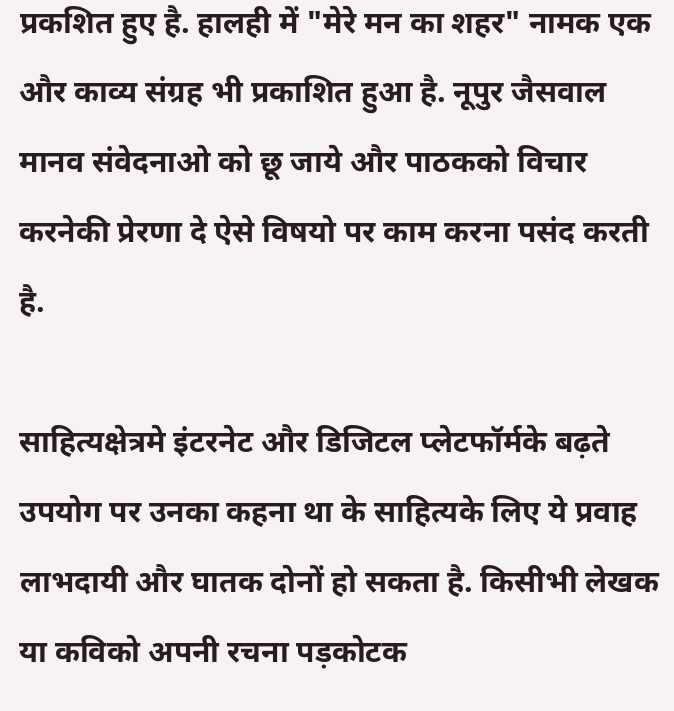प्रकशित हुए है. हालही में "मेरे मन का शहर" नामक एक और काव्य संग्रह भी प्रकाशित हुआ है. नूपुर जैसवाल मानव संवेदनाओ को छू जाये और पाठकको विचार करनेकी प्रेरणा दे ऐसे विषयो पर काम करना पसंद करती है.

साहित्यक्षेत्रमे इंटरनेट और डिजिटल प्लेटफॉर्मके बढ़ते उपयोग पर उनका कहना था के साहित्यके लिए ये प्रवाह लाभदायी और घातक दोनों हो सकता है. किसीभी लेखक या कविको अपनी रचना पड़कोटक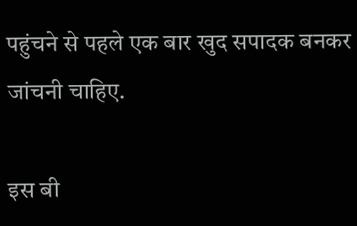पहुंचने से पहले एक बार खुद सपादक बनकर जांचनी चाहिए.

इस बी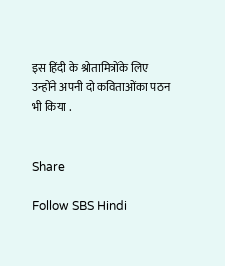इस हिंदी के श्रोतामित्रोंके लिए उन्होंने अपनी दो कविताओंका पठन भी किया .


Share

Follow SBS Hindi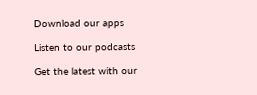Download our apps

Listen to our podcasts

Get the latest with our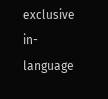exclusive in-language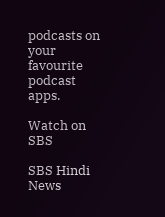podcasts on your favourite podcast apps.

Watch on SBS

SBS Hindi News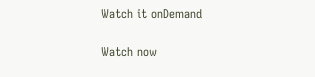Watch it onDemand

Watch now